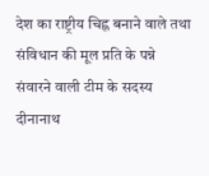देश का राष्ट्रीय चिह्न बनाने वाले तथा संविधान की मूल प्रति के पन्ने संवारने वाली टीम के सदस्य दीनानाथ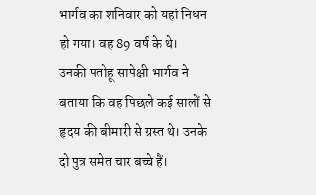भार्गव का शनिवार को यहां निधन हो गया। वह 89 वर्ष के थे।
उनकी पतोहू सापेक्षी भार्गव ने बताया कि वह पिछले कई सालों से हृदय की बीमारी से ग्रस्त थे। उनके दो पुत्र समेत चार बच्चे हैं।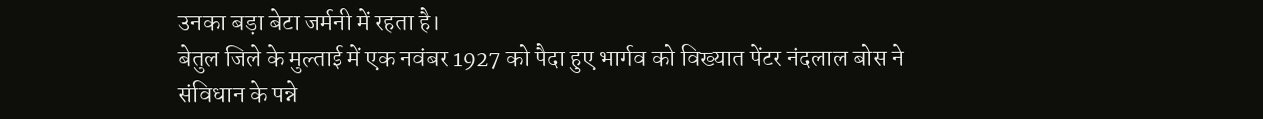उनका बड़ा बेटा जर्मनी में रहता है।
बेतुल जिले के मुल्ताई में एक नवंबर 1927 को पैदा हुए भार्गव को विख्यात पेंटर नंदलाल बोस ने संविधान के पन्ने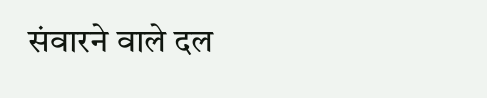संवारने वाले दल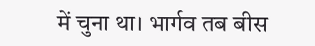में चुना था। भार्गव तब बीस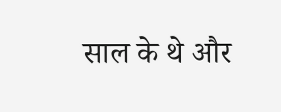साल के थे और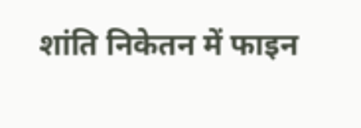शांति निकेतन में फाइन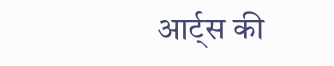आर्ट्स की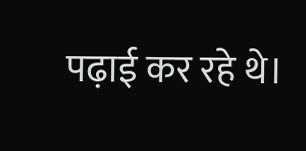पढ़ाई कर रहे थे।